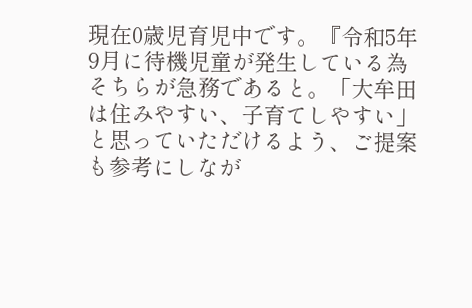現在0歳児育児中です。『令和5年9月に待機児童が発生している為そちらが急務であると。「大牟田は住みやすい、子育てしやすい」と思っていただけるよう、ご提案も参考にしなが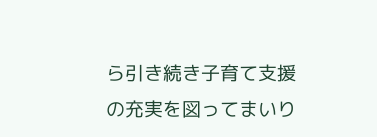ら引き続き子育て支援の充実を図ってまいり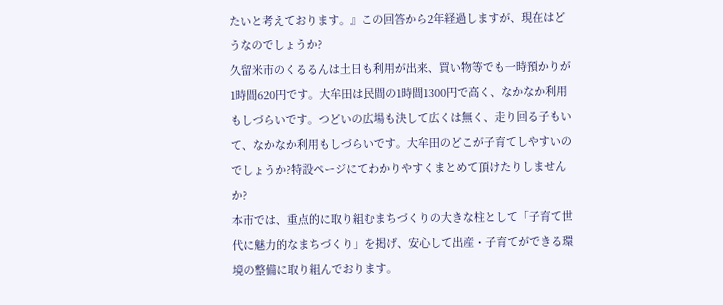たいと考えております。』この回答から2年経過しますが、現在はどうなのでしょうか?
久留米市のくるるんは土日も利用が出来、買い物等でも一時預かりが1時間620円です。大牟田は民間の1時間1300円で高く、なかなか利用もしづらいです。つどいの広場も決して広くは無く、走り回る子もいて、なかなか利用もしづらいです。大牟田のどこが子育てしやすいのでしょうか?特設ページにてわかりやすくまとめて頂けたりしませんか?
本市では、重点的に取り組むまちづくりの大きな柱として「子育て世代に魅力的なまちづくり」を掲げ、安心して出産・子育てができる環境の整備に取り組んでおります。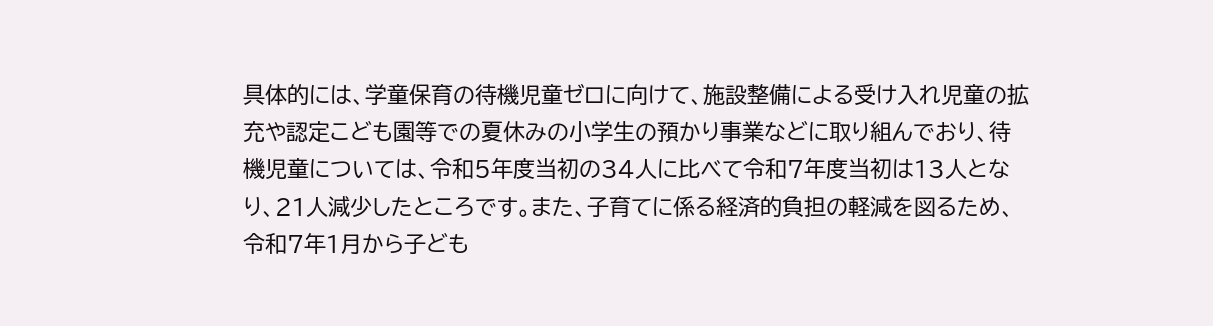具体的には、学童保育の待機児童ゼロに向けて、施設整備による受け入れ児童の拡充や認定こども園等での夏休みの小学生の預かり事業などに取り組んでおり、待機児童については、令和5年度当初の34人に比べて令和7年度当初は13人となり、21人減少したところです。また、子育てに係る経済的負担の軽減を図るため、令和7年1月から子ども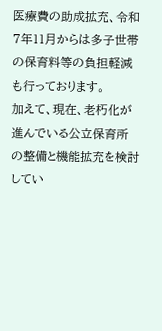医療費の助成拡充、令和7年11月からは多子世帯の保育料等の負担軽減も行っております。
加えて、現在、老朽化が進んでいる公立保育所の整備と機能拡充を検討してい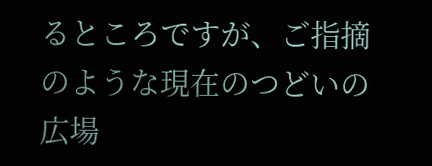るところですが、ご指摘のような現在のつどいの広場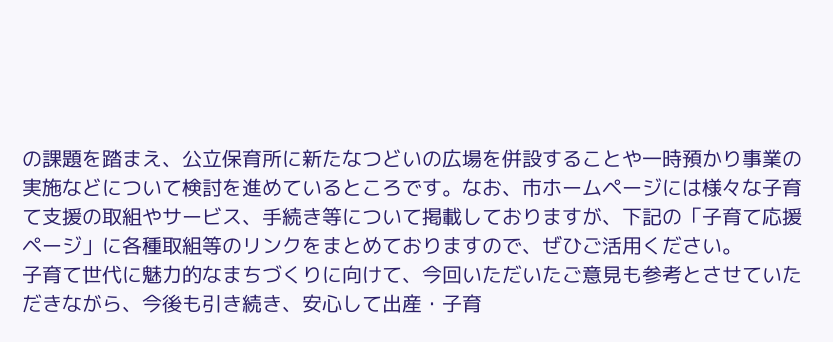の課題を踏まえ、公立保育所に新たなつどいの広場を併設することや一時預かり事業の実施などについて検討を進めているところです。なお、市ホームページには様々な子育て支援の取組やサービス、手続き等について掲載しておりますが、下記の「子育て応援ページ」に各種取組等のリンクをまとめておりますので、ぜひご活用ください。
子育て世代に魅力的なまちづくりに向けて、今回いただいたご意見も参考とさせていただきながら、今後も引き続き、安心して出産・子育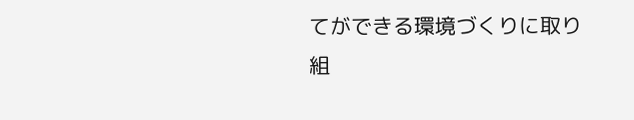てができる環境づくりに取り組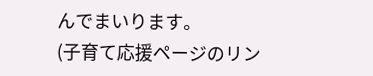んでまいります。
(子育て応援ページのリン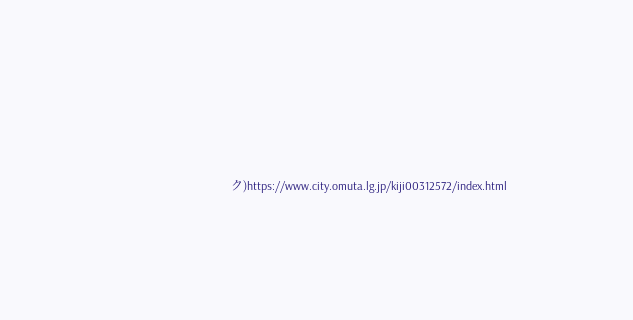ク)https://www.city.omuta.lg.jp/kiji00312572/index.html